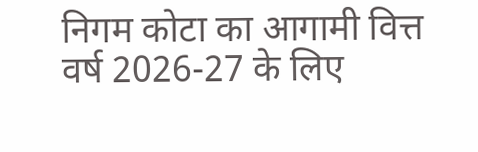निगम कोटा का आगामी वित्त वर्ष 2026-27 के लिए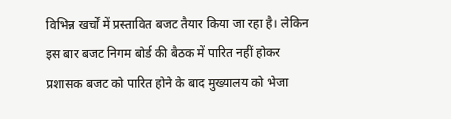विभिन्न खर्चों में प्रस्तावित बजट तैयार किया जा रहा है। लेकिन इस बार बजट निगम बोर्ड की बैठक में पारित नहीं होकर प्रशासक बजट को पारित होने के बाद मुख्यालय को भेजा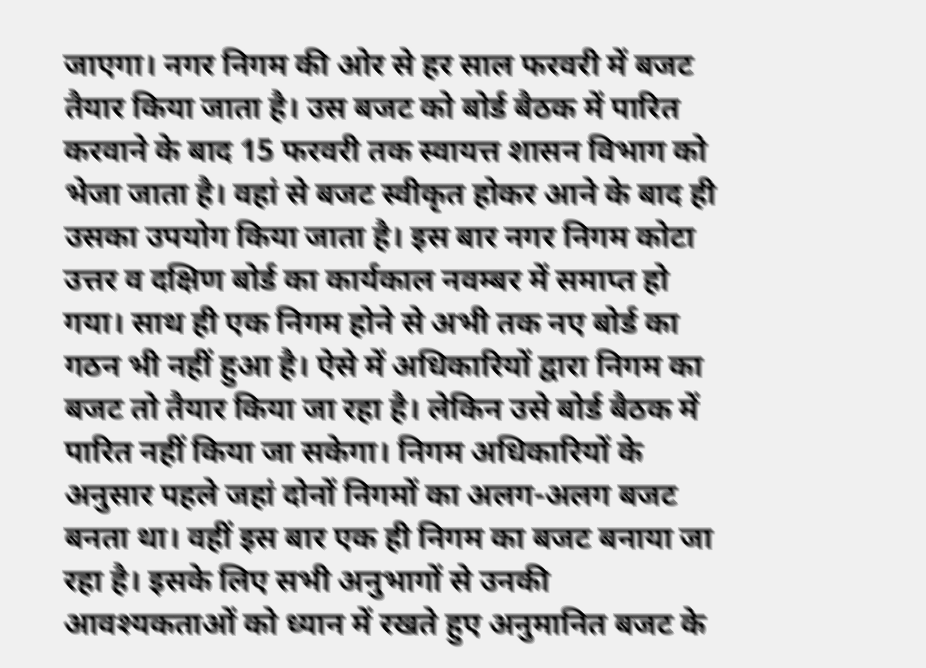जाएगा। नगर निगम की ओर से हर साल फरवरी में बजट तैयार किया जाता है। उस बजट को बोर्ड बैठक में पारित करवाने के बाद 15 फरवरी तक स्वायत्त शासन विभाग को भेजा जाता है। वहां से बजट स्वीकृत होकर आने के बाद ही उसका उपयोग किया जाता है। इस बार नगर निगम कोटा उत्तर व दक्षिण बोर्ड का कार्यकाल नवम्बर में समाप्त हो गया। साथ ही एक निगम होने से अभी तक नए बोर्ड का गठन भी नहीं हुआ है। ऐसे में अधिकारियों द्वारा निगम का बजट तो तैयार किया जा रहा है। लेकिन उसे बोर्ड बैठक में पारित नहीं किया जा सकेगा। निगम अधिकारियों के अनुसार पहले जहां दोनों निगमों का अलग-अलग बजट बनता था। वहीं इस बार एक ही निगम का बजट बनाया जा रहा है। इसके लिए सभी अनुभागों से उनकी आवश्यकताओं को ध्यान में रखते हुए अनुमानित बजट के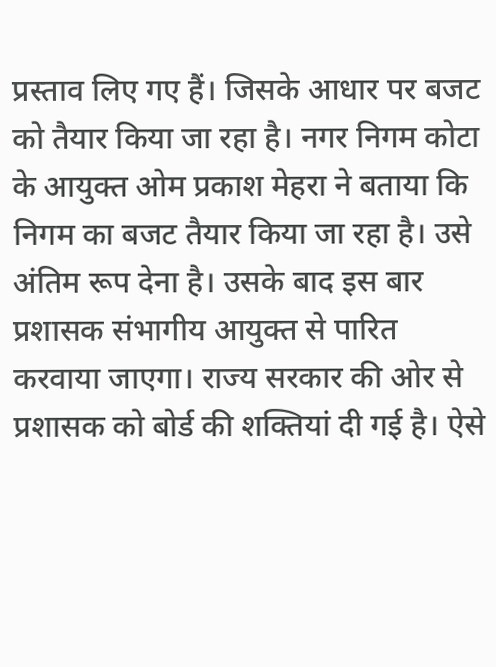प्रस्ताव लिए गए हैं। जिसके आधार पर बजट को तैयार किया जा रहा है। नगर निगम कोटा के आयुक्त ओम प्रकाश मेहरा ने बताया कि निगम का बजट तैयार किया जा रहा है। उसे अंतिम रूप देना है। उसके बाद इस बार प्रशासक संभागीय आयुक्त से पारित करवाया जाएगा। राज्य सरकार की ओर से प्रशासक को बोर्ड की शक्तियां दी गई है। ऐसे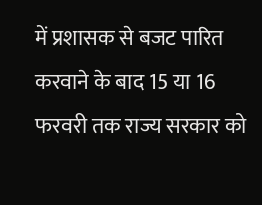में प्रशासक से बजट पारित करवाने के बाद 15 या 16 फरवरी तक राज्य सरकार को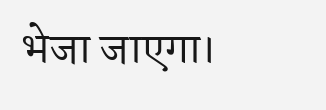भेजा जाएगा।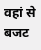वहां से बजट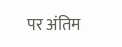पर अंतिम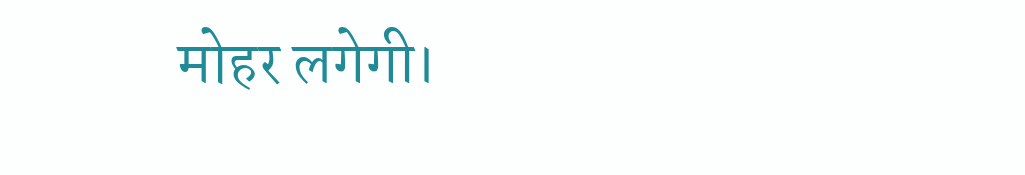मोहर लगेगी।